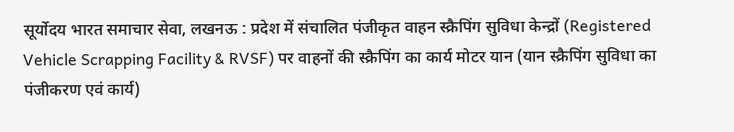सूर्योदय भारत समाचार सेवा, लखनऊ : प्रदेश में संचालित पंजीकृत वाहन स्क्रैपिंग सुविधा केन्द्रों (Registered Vehicle Scrapping Facility & RVSF) पर वाहनों की स्क्रैपिंग का कार्य मोटर यान (यान स्क्रैपिंग सुविधा का पंजीकरण एवं कार्य)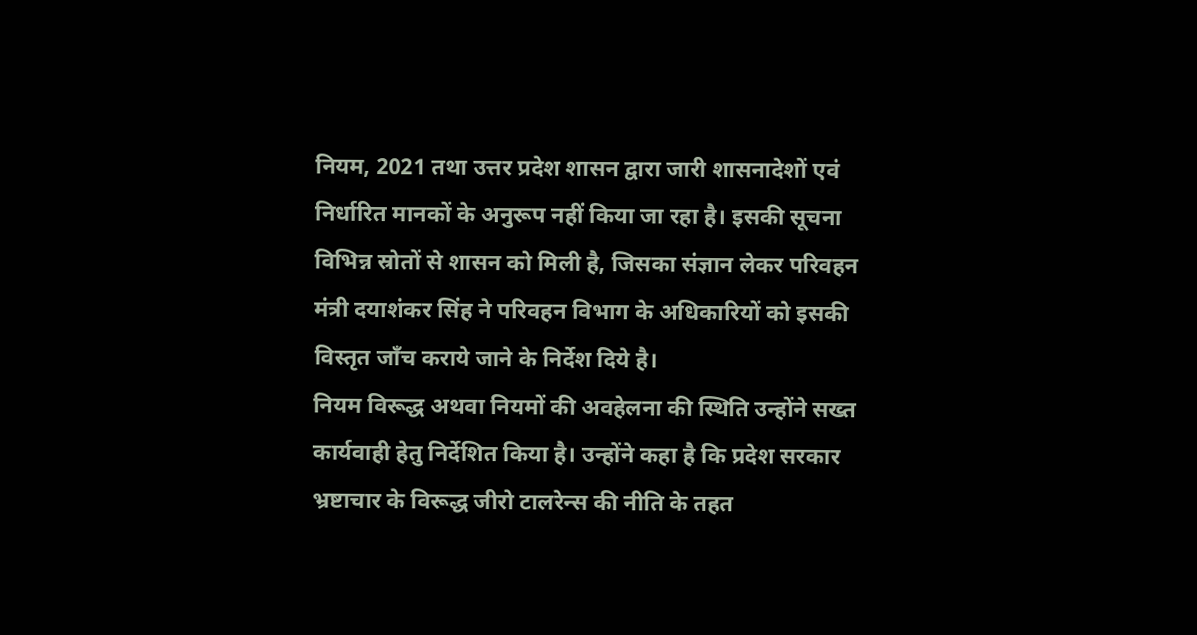नियम, 2021 तथा उत्तर प्रदेश शासन द्वारा जारी शासनादेशों एवं निर्धारित मानकों के अनुरूप नहीं किया जा रहा है। इसकी सूचना विभिन्न स्रोतों से शासन को मिली है, जिसका संज्ञान लेकर परिवहन मंत्री दयाशंकर सिंह ने परिवहन विभाग के अधिकारियों को इसकी विस्तृत जाँच कराये जाने के निर्देश दिये है।
नियम विरूद्ध अथवा नियमों की अवहेलना की स्थिति उन्होंने सख्त कार्यवाही हेतु निर्देशित किया है। उन्होंने कहा है कि प्रदेश सरकार भ्रष्टाचार के विरूद्ध जीरो टालरेन्स की नीति के तहत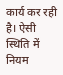कार्य कर रही है। ऐसी स्थिति में नियम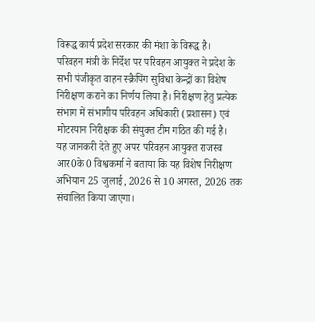विरूद्ध कार्य प्रदेश सरकार की मंशा के विरूद्ध है।
परिवहन मंत्री के निर्देश पर परिवहन आयुक्त ने प्रदेश के सभी पंजीकृत वाहन स्क्रैपिंग सुविधा केन्द्रों का विशेष निरीक्षण कराने का निर्णय लिया है। निरीक्षण हेतु प्रत्येक संभाग में संभागीय परिवहन अधिकारी (प्रशासन) एवं मोटरयान निरीक्षक की संयुक्त टीम गठित की गई है।
यह जानकरी देते हुए अपर परिवहन आयुक्त राजस्व आर0के0 विश्वकर्मा ने बताया कि यह विशेष निरीक्षण अभियान 25 जुलाई, 2026 से 10 अगस्त, 2026 तक संचालित किया जाएगा।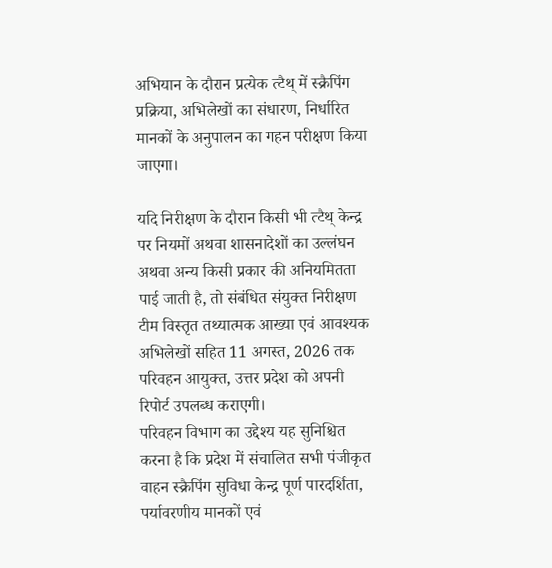अभियान के दौरान प्रत्येक त्टैथ् में स्क्रैपिंग प्रक्रिया, अभिलेखों का संधारण, निर्धारित मानकों के अनुपालन का गहन परीक्षण किया जाएगा।

यदि निरीक्षण के दौरान किसी भी त्टैथ् केन्द्र पर नियमों अथवा शासनादेशों का उल्लंघन अथवा अन्य किसी प्रकार की अनियमितता पाई जाती है, तो संबंधित संयुक्त निरीक्षण टीम विस्तृत तथ्यात्मक आख्या एवं आवश्यक अभिलेखों सहित 11 अगस्त, 2026 तक परिवहन आयुक्त, उत्तर प्रदेश को अपनी रिपोर्ट उपलब्ध कराएगी।
परिवहन विभाग का उद्देश्य यह सुनिश्चित करना है कि प्रदेश में संचालित सभी पंजीकृत वाहन स्क्रैपिंग सुविधा केन्द्र पूर्ण पारदर्शिता, पर्यावरणीय मानकों एवं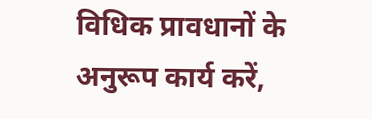विधिक प्रावधानों के अनुरूप कार्य करें,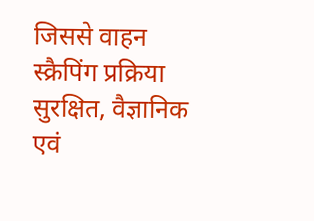जिससे वाहन स्क्रैपिंग प्रक्रिया सुरक्षित, वैज्ञानिक एवं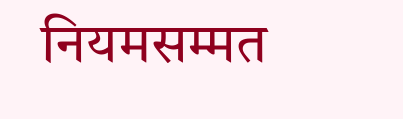नियमसम्मत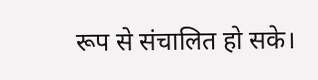रूप से संचालित हो सके।